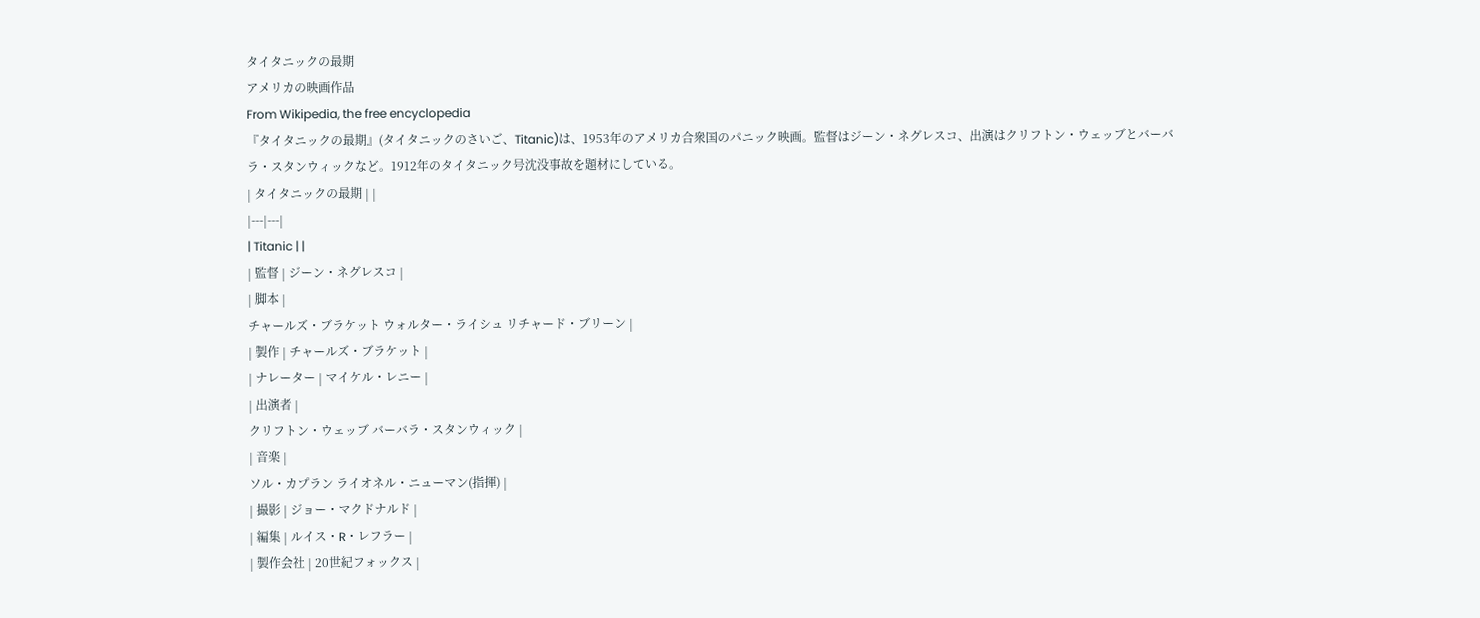タイタニックの最期
アメリカの映画作品
From Wikipedia, the free encyclopedia
『タイタニックの最期』(タイタニックのさいご、Titanic)は、1953年のアメリカ合衆国のパニック映画。監督はジーン・ネグレスコ、出演はクリフトン・ウェッブとバーバラ・スタンウィックなど。1912年のタイタニック号沈没事故を題材にしている。
| タイタニックの最期 | |
|---|---|
| Titanic | |
| 監督 | ジーン・ネグレスコ |
| 脚本 |
チャールズ・ブラケット ウォルター・ライシュ リチャード・ブリーン |
| 製作 | チャールズ・ブラケット |
| ナレーター | マイケル・レニー |
| 出演者 |
クリフトン・ウェッブ バーバラ・スタンウィック |
| 音楽 |
ソル・カプラン ライオネル・ニューマン(指揮) |
| 撮影 | ジョー・マクドナルド |
| 編集 | ルイス・R・レフラー |
| 製作会社 | 20世紀フォックス |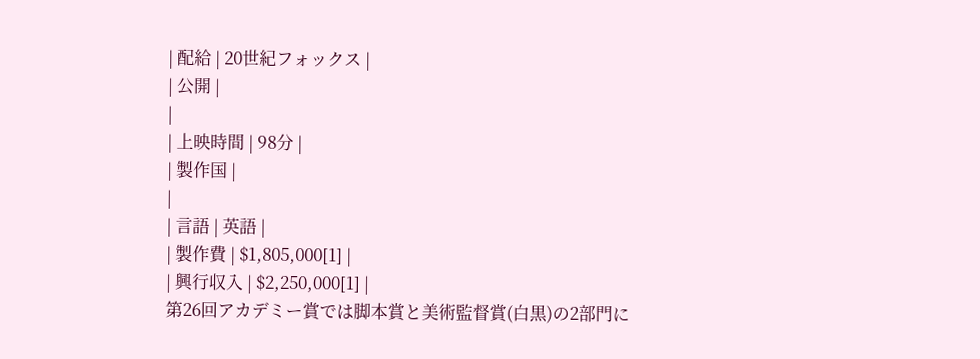| 配給 | 20世紀フォックス |
| 公開 |
|
| 上映時間 | 98分 |
| 製作国 |
|
| 言語 | 英語 |
| 製作費 | $1,805,000[1] |
| 興行収入 | $2,250,000[1] |
第26回アカデミー賞では脚本賞と美術監督賞(白黒)の2部門に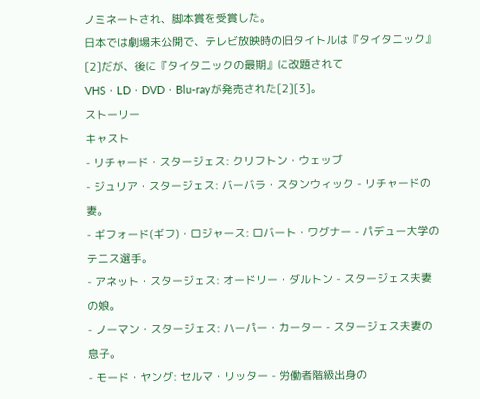ノミネートされ、脚本賞を受賞した。
日本では劇場未公開で、テレビ放映時の旧タイトルは『タイタニック』[2]だが、後に『タイタニックの最期』に改題されてVHS・LD・DVD・Blu-rayが発売された[2][3]。
ストーリー
キャスト
- リチャード・スタージェス: クリフトン・ウェッブ
- ジュリア・スタージェス: バーバラ・スタンウィック - リチャードの妻。
- ギフォード(ギフ)・ロジャース: ロバート・ワグナー - パデュー大学のテニス選手。
- アネット・スタージェス: オードリー・ダルトン - スタージェス夫妻の娘。
- ノーマン・スタージェス: ハーパー・カーター - スタージェス夫妻の息子。
- モード・ヤング: セルマ・リッター - 労働者階級出身の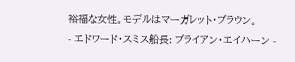裕福な女性。モデルはマーガレット・ブラウン。
- エドワード・スミス船長: ブライアン・エイハーン -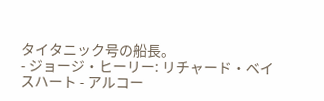タイタニック号の船長。
- ジョージ・ヒーリー: リチャード・ベイスハート - アルコー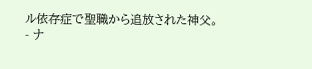ル依存症で聖職から追放された神父。
- ナ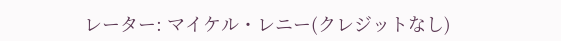レーター: マイケル・レニー(クレジットなし)